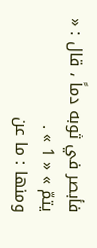فأبصر في ثوبه دماً ، قال : « يتمّ » « 1 » .
ومنها : ما عن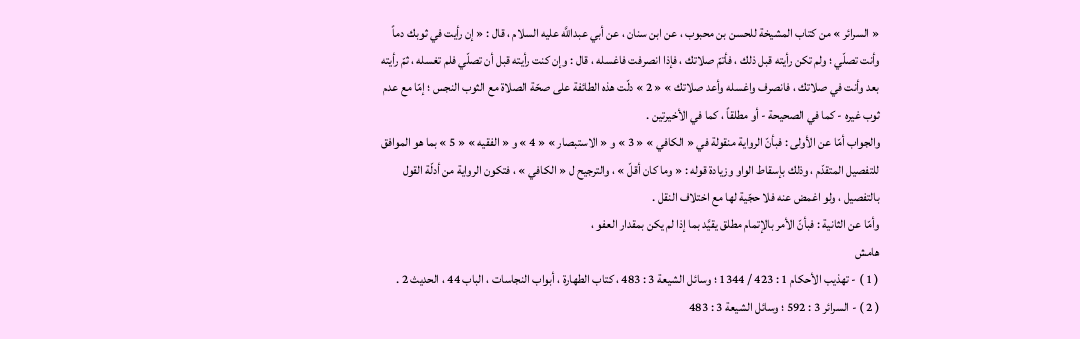« السرائر » من كتاب المشيخة للحسن بن محبوب ، عن ابن سنان ، عن أبي عبداللَّه عليه السلام ، قال : « إن رأيت في ثوبك دماً وأنت تصلّي ؛ ولم تكن رأيته قبل ذلك ، فأتمّ صلاتك ، فإذا انصرفت فاغسله ، قال : وإن كنت رأيته قبل أن تصلّي فلم تغسله ، ثمّ رأيته بعد وأنت في صلاتك ، فانصرف واغسله وأعد صلاتك » « 2 » دلّت هذه الطائفة على صحّة الصلاة مع الثوب النجس ؛ إمّا مع عدم ثوب غيره - كما في الصحيحة - أو مطلقاً ، كما في الأخيرتين .
والجواب أمّا عن الأولى : فبأنّ الرواية منقولة في « الكافي » « 3 » و « الاستبصار » « 4 » و « الفقيه » « 5 » بما هو الموافق للتفصيل المتقدّم ، وذلك بإسقاط الواو وزيادة قوله : « وما كان أقلّ » ، والترجيح ل « الكافي » ، فتكون الرواية من أدلّة القول بالتفصيل ، ولو اغمض عنه فلا حجّية لها مع اختلاف النقل .
وأمّا عن الثانية : فبأنّ الأمر بالإتمام مطلق يقيَّد بما إذا لم يكن بمقدار العفو ،
هامش
( 1 ) - تهذيب الأحكام 1 : 423 / 1344 ؛ وسائل الشيعة 3 : 483 ، كتاب الطهارة ، أبواب النجاسات ، الباب 44 ، الحديث 2 .
( 2 ) - السرائر 3 : 592 ؛ وسائل الشيعة 3 : 483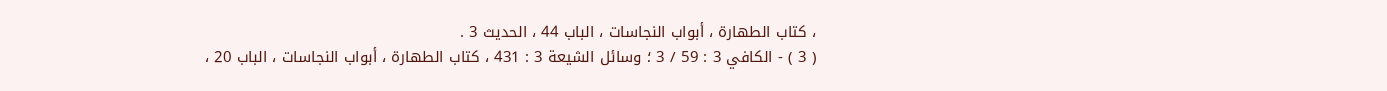، كتاب الطهارة ، أبواب النجاسات ، الباب 44 ، الحديث 3 .
( 3 ) - الكافي 3 : 59 / 3 ؛ وسائل الشيعة 3 : 431 ، كتاب الطهارة ، أبواب النجاسات ، الباب 20 ،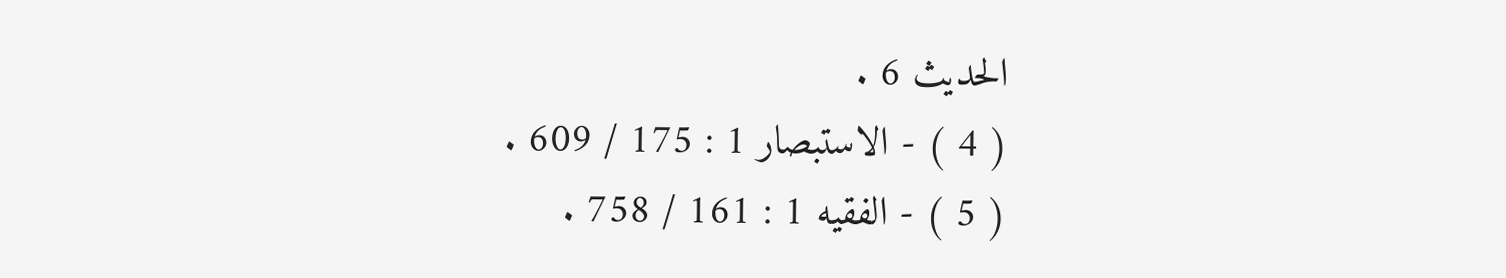الحديث 6 .
( 4 ) - الاستبصار 1 : 175 / 609 .
( 5 ) - الفقيه 1 : 161 / 758 .